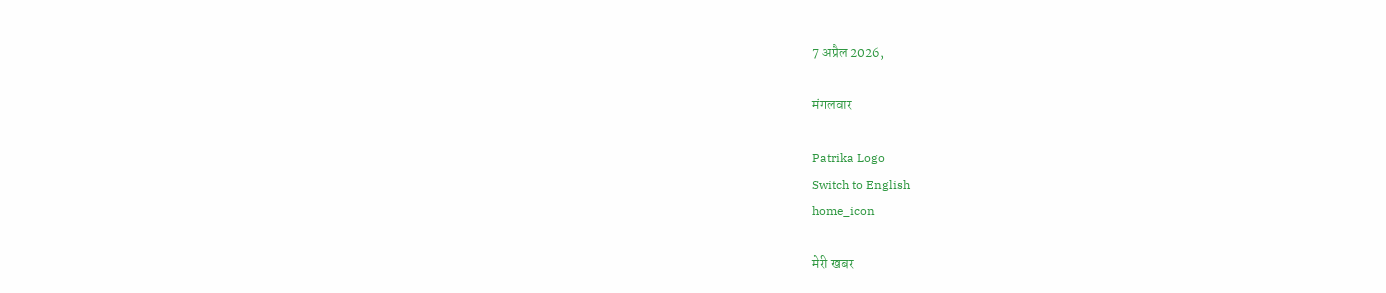7 अप्रैल 2026,

मंगलवार

Patrika Logo
Switch to English
home_icon

मेरी खबर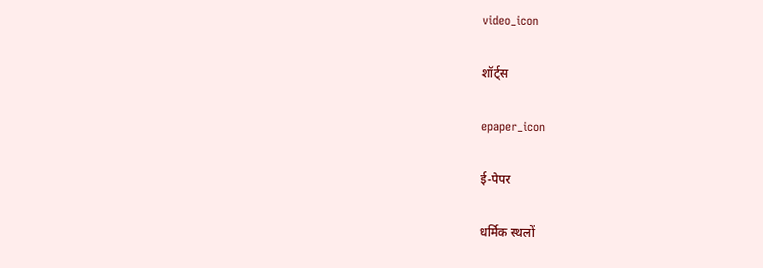video_icon

शॉर्ट्स

epaper_icon

ई-पेपर

धर्मिक स्थलों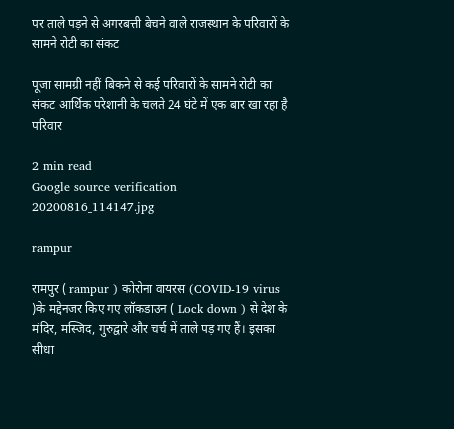पर ताले पड़ने से अगरबत्ती बेचने वाले राजस्थान के परिवारों के सामने रोटी का संकट

पूजा सामग्री नहीं बिकने से कई परिवारों के सामने रोटी का संकट आर्थिक परेशानी के चलते 24 घंटे में एक बार खा रहा है परिवार

2 min read
Google source verification
20200816_114147.jpg

rampur

रामपुर ( rampur ) कोरोना वायरस (COVID-19 virus )के मद्देनजर किए गए लॉकडाउन ( Lock down ) से देश के मंदिर, मस्जिद, गुरुद्वारे और चर्च में ताले पड़ गए हैं। इसका सीधा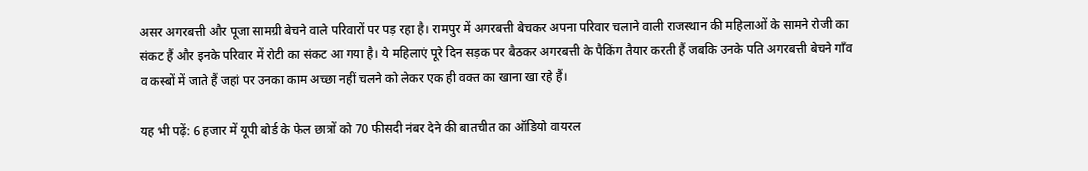असर अगरबत्ती और पूजा सामग्री बेचने वाले परिवारों पर पड़ रहा है। रामपुर में अगरबत्ती बेचकर अपना परिवार चलाने वाली राजस्थान की महिलाओं के सामने रोजी का संकट हैं और इनके परिवार में रोटी का संकट आ गया है। ये महिलाएं पूरे दिन सड़क पर बैठकर अगरबत्ती के पैकिंग तैयार करती हैं जबकि उनके पति अगरबत्ती बेचने गाँव व कस्बों में जाते हैं जहां पर उनका काम अच्छा नहीं चलने को लेकर एक ही वक्त का खाना खा रहे हैं।

यह भी पढ़ें: 6 हजार में यूपी बोर्ड के फेल छात्रों को 70 फीसदी नंबर देने की बातचीत का ऑडियो वायरल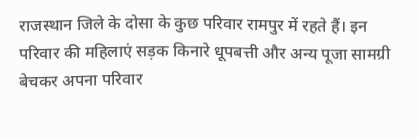राजस्थान जिले के दोसा के कुछ परिवार रामपुर में रहते हैं। इन परिवार की महिलाएं सड़क किनारे धूपबत्ती और अन्य पूजा सामग्री बेचकर अपना परिवार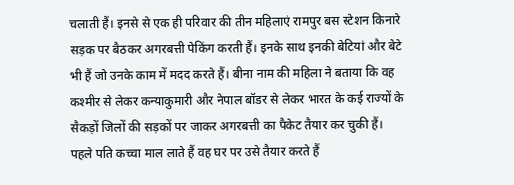चलाती हैं। इनसे से एक ही परिवार की तीन महिलाएं रामपुर बस स्टेशन किनारे सड़क पर बैठकर अगरबत्ती पेकिंग करती हैं। इनके साथ इनकी बेटियां और बेटे भी हैं जो उनके काम में मदद करते हैं। बीना नाम की महिला ने बताया कि वह कश्मीर से लेकर कन्याकुमारी और नेपाल बॉडर से लेकर भारत के कई राज्यों के सैकड़ों जिलों की सड़कों पर जाकर अगरबत्ती का पैकेट तैयार कर चुकी हैं। पहले पति कच्चा माल लाते हैं वह घर पर उसे तैयार करते हैं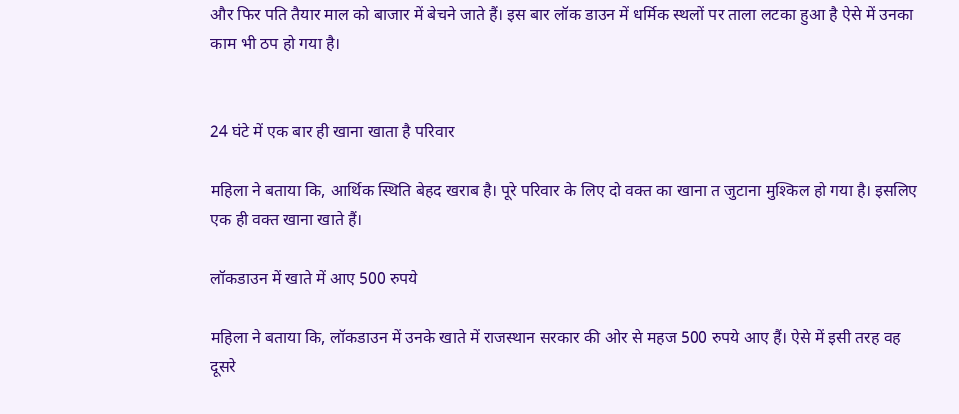और फिर पति तैयार माल को बाजार में बेचने जाते हैं। इस बार लॉक डाउन में धर्मिक स्थलों पर ताला लटका हुआ है ऐसे में उनका काम भी ठप हो गया है।


24 घंटे में एक बार ही खाना खाता है परिवार

महिला ने बताया कि, आर्थिक स्थिति बेहद खराब है। पूरे परिवार के लिए दो वक्त का खाना त जुटाना मुश्किल हो गया है। इसलिए एक ही वक्त खाना खाते हैं।

लॉकडाउन में खाते में आए 500 रुपये

महिला ने बताया कि, लॉकडाउन में उनके खाते में राजस्थान सरकार की ओर से महज 500 रुपये आए हैं। ऐसे में इसी तरह वह दूसरे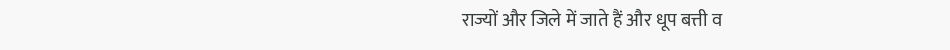राज्यों और जिले में जाते हैं और धूप बत्ती व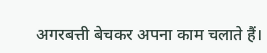अगरबत्ती बेचकर अपना काम चलाते हैं।